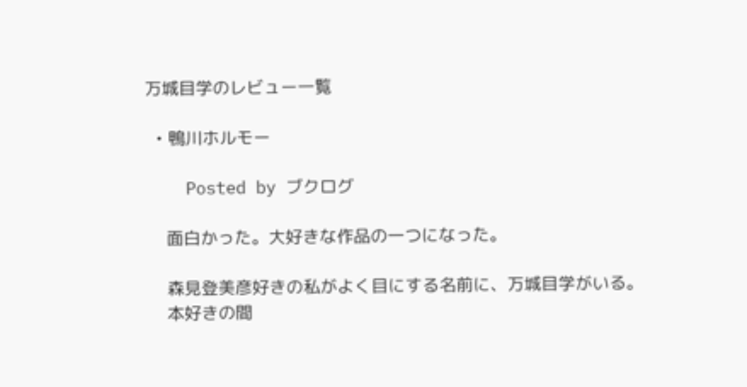万城目学のレビュー一覧

  • 鴨川ホルモー

    Posted by ブクログ

    面白かった。大好きな作品の一つになった。

    森見登美彦好きの私がよく目にする名前に、万城目学がいる。
    本好きの間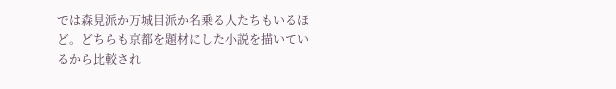では森見派か万城目派か名乗る人たちもいるほど。どちらも京都を題材にした小説を描いているから比較され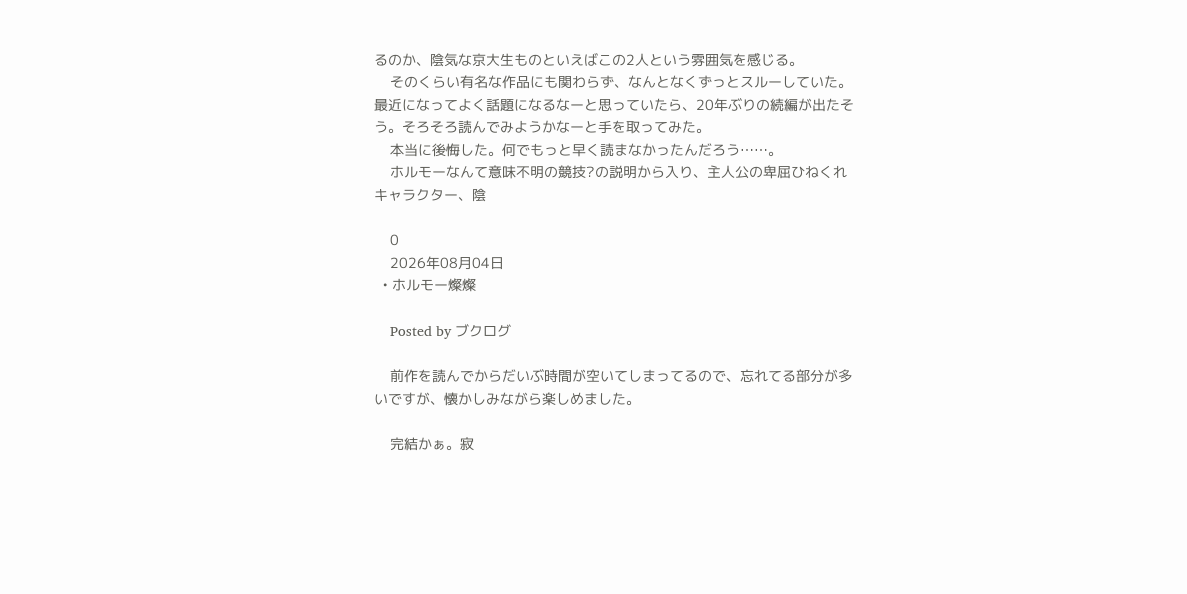るのか、陰気な京大生ものといえばこの2人という雰囲気を感じる。
    そのくらい有名な作品にも関わらず、なんとなくずっとスルーしていた。最近になってよく話題になるなーと思っていたら、20年ぶりの続編が出たそう。そろそろ読んでみようかなーと手を取ってみた。
    本当に後悔した。何でもっと早く読まなかったんだろう……。
    ホルモーなんて意味不明の競技?の説明から入り、主人公の卑屈ひねくれキャラクター、陰

    0
    2026年08月04日
  • ホルモー燦燦

    Posted by ブクログ

    前作を読んでからだいぶ時間が空いてしまってるので、忘れてる部分が多いですが、懐かしみながら楽しめました。

    完結かぁ。寂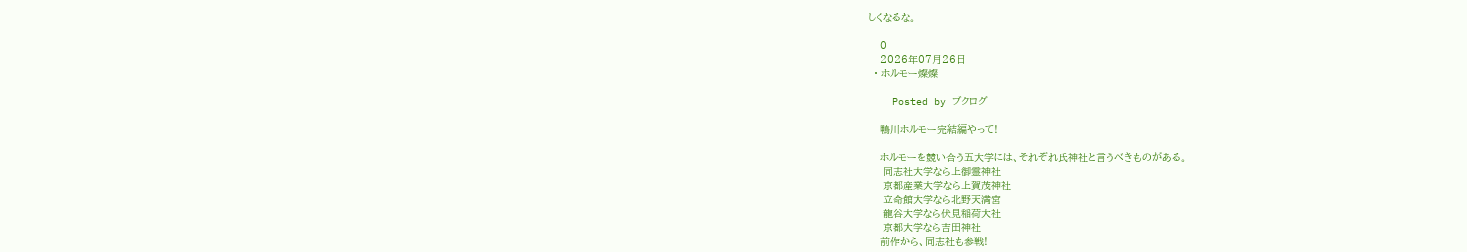しくなるな。

    0
    2026年07月26日
  • ホルモー燦燦

    Posted by ブクログ

    鴨川ホルモー完結編やって!

    ホルモーを競い合う五大学には、それぞれ氏神社と言うべきものがある。
     同志社大学なら上御霊神社
     京都産業大学なら上賀茂神社
     立命館大学なら北野天満宮
     龍谷大学なら伏見稲荷大社
     京都大学なら吉田神社
    前作から、同志社も参戦!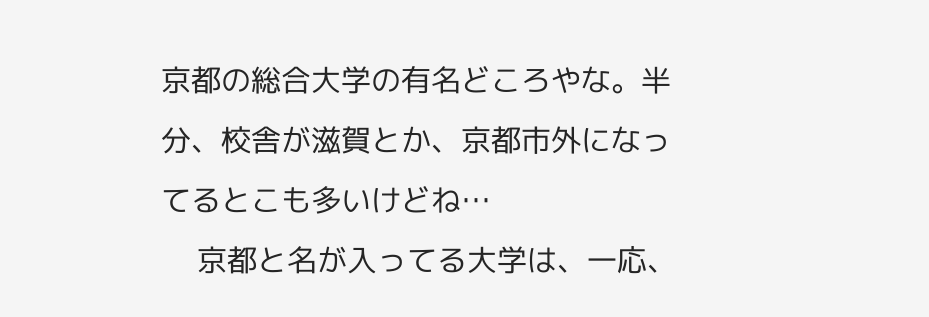京都の総合大学の有名どころやな。半分、校舎が滋賀とか、京都市外になってるとこも多いけどね…
    京都と名が入ってる大学は、一応、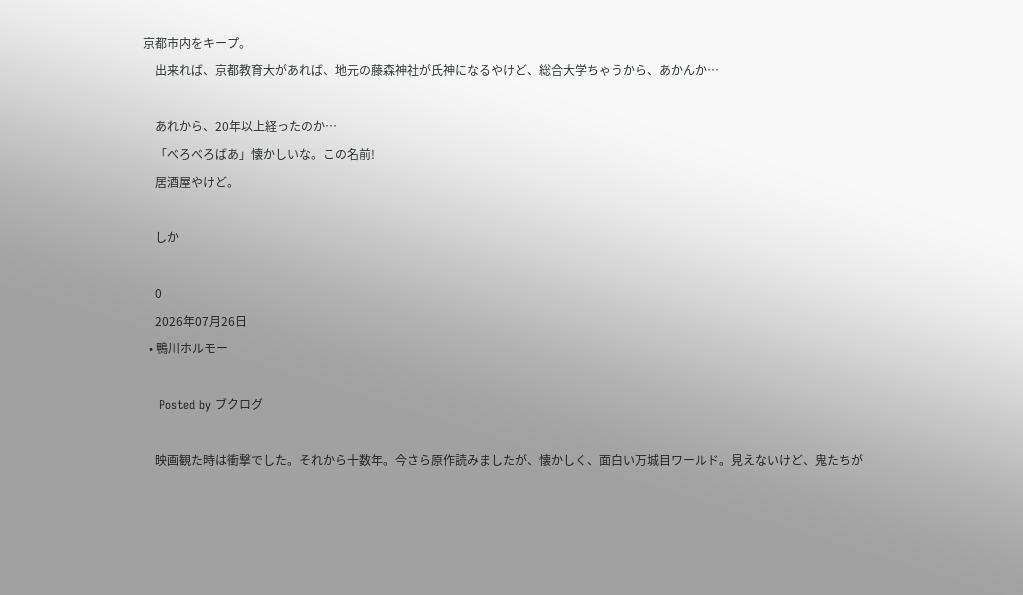京都市内をキープ。
    出来れば、京都教育大があれば、地元の藤森神社が氏神になるやけど、総合大学ちゃうから、あかんか…

    あれから、20年以上経ったのか…
    「べろべろばあ」懐かしいな。この名前!
    居酒屋やけど。

    しか

    0
    2026年07月26日
  • 鴨川ホルモー

    Posted by ブクログ

    映画観た時は衝撃でした。それから十数年。今さら原作読みましたが、懐かしく、面白い万城目ワールド。見えないけど、鬼たちが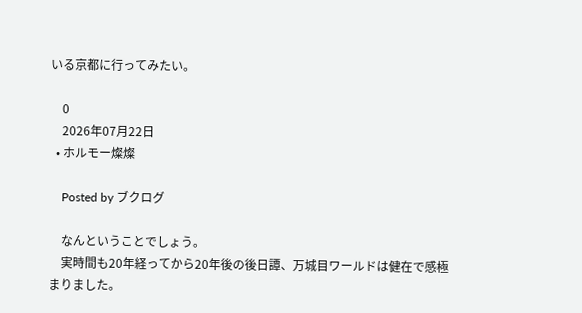いる京都に行ってみたい。

    0
    2026年07月22日
  • ホルモー燦燦

    Posted by ブクログ

    なんということでしょう。
    実時間も20年経ってから20年後の後日譚、万城目ワールドは健在で感極まりました。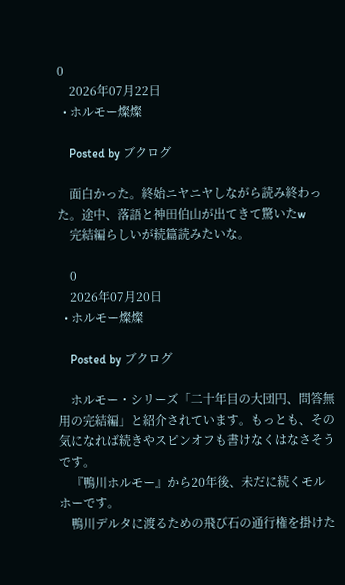0
    2026年07月22日
  • ホルモー燦燦

    Posted by ブクログ

    面白かった。終始ニヤニヤしながら読み終わった。途中、落語と神田伯山が出てきて驚いたw
    完結編らしいが続篇読みたいな。

    0
    2026年07月20日
  • ホルモー燦燦

    Posted by ブクログ

    ホルモー・シリーズ「二十年目の大団円、問答無用の完結編」と紹介されています。もっとも、その気になれば続きやスピンオフも書けなくはなさそうです。
    『鴨川ホルモー』から20年後、未だに続くモルホーです。
    鴨川デルタに渡るための飛び石の通行権を掛けた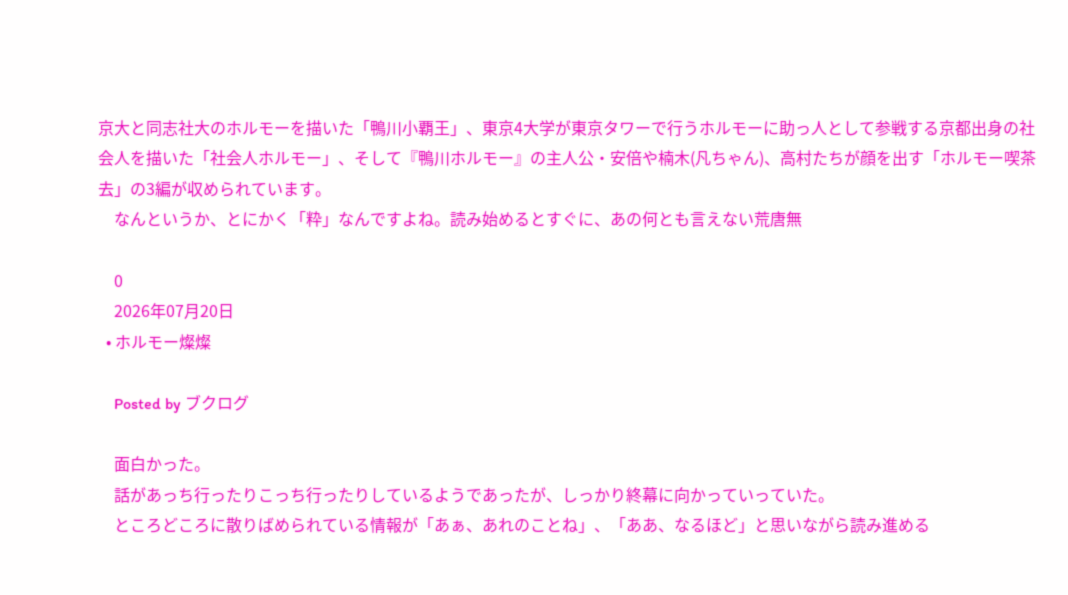京大と同志社大のホルモーを描いた「鴨川小覇王」、東京4大学が東京タワーで行うホルモーに助っ人として参戦する京都出身の社会人を描いた「社会人ホルモー」、そして『鴨川ホルモー』の主人公・安倍や楠木(凡ちゃん)、高村たちが顔を出す「ホルモー喫茶去」の3編が収められています。
    なんというか、とにかく「粋」なんですよね。読み始めるとすぐに、あの何とも言えない荒唐無

    0
    2026年07月20日
  • ホルモー燦燦

    Posted by ブクログ

    面白かった。
    話があっち行ったりこっち行ったりしているようであったが、しっかり終幕に向かっていっていた。
    ところどころに散りばめられている情報が「あぁ、あれのことね」、「ああ、なるほど」と思いながら読み進める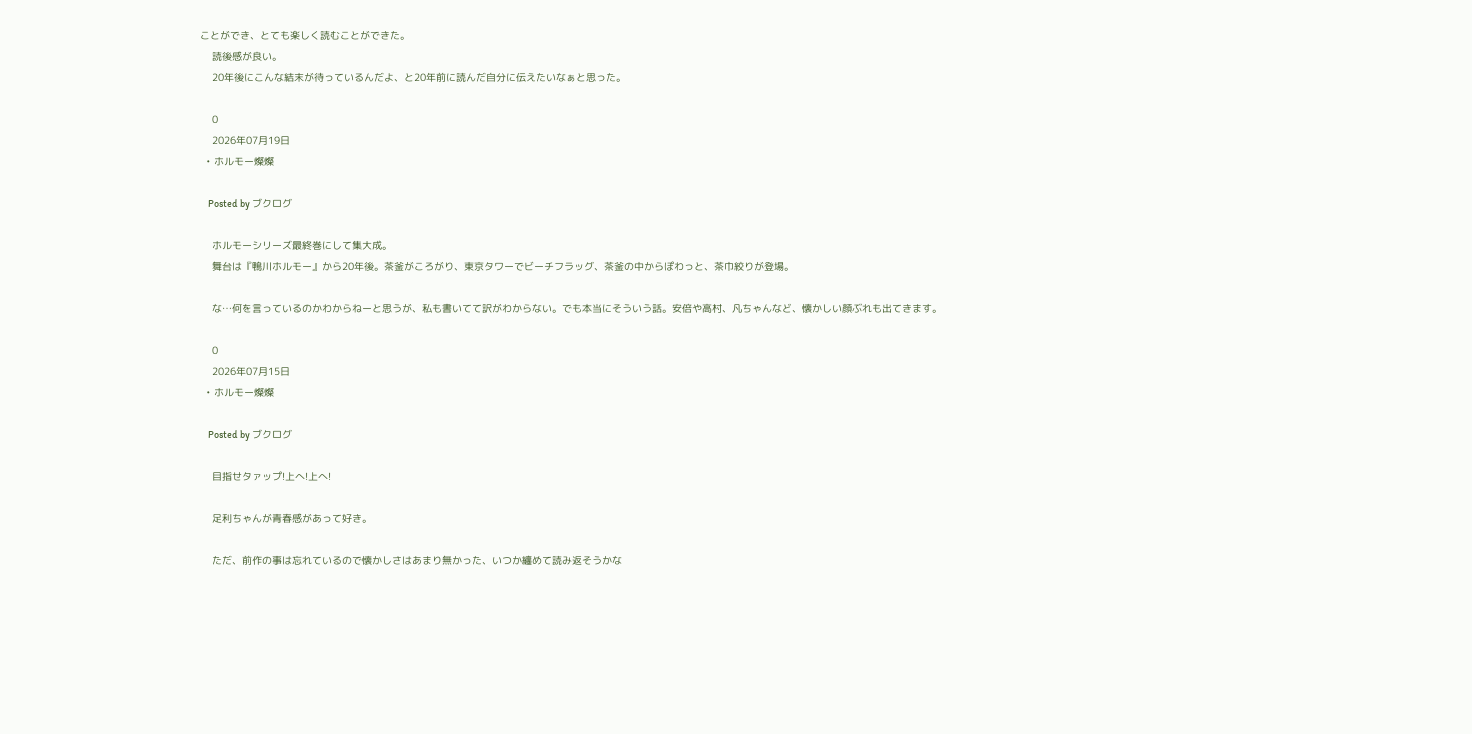ことができ、とても楽しく読むことができた。
    読後感が良い。
    20年後にこんな結末が待っているんだよ、と20年前に読んだ自分に伝えたいなぁと思った。

    0
    2026年07月19日
  • ホルモー燦燦

    Posted by ブクログ

    ホルモーシリーズ最終巻にして集大成。
    舞台は『鴨川ホルモー』から20年後。茶釜がころがり、東京タワーでビーチフラッグ、茶釜の中からぽわっと、茶巾絞りが登場。

    な…何を言っているのかわからねーと思うが、私も書いてて訳がわからない。でも本当にそういう話。安倍や高村、凡ちゃんなど、懐かしい顔ぶれも出てきます。

    0
    2026年07月15日
  • ホルモー燦燦

    Posted by ブクログ

    目指せタァップ!上へ!上へ!

    足利ちゃんが青春感があって好き。

    ただ、前作の事は忘れているので懐かしさはあまり無かった、いつか纏めて読み返そうかな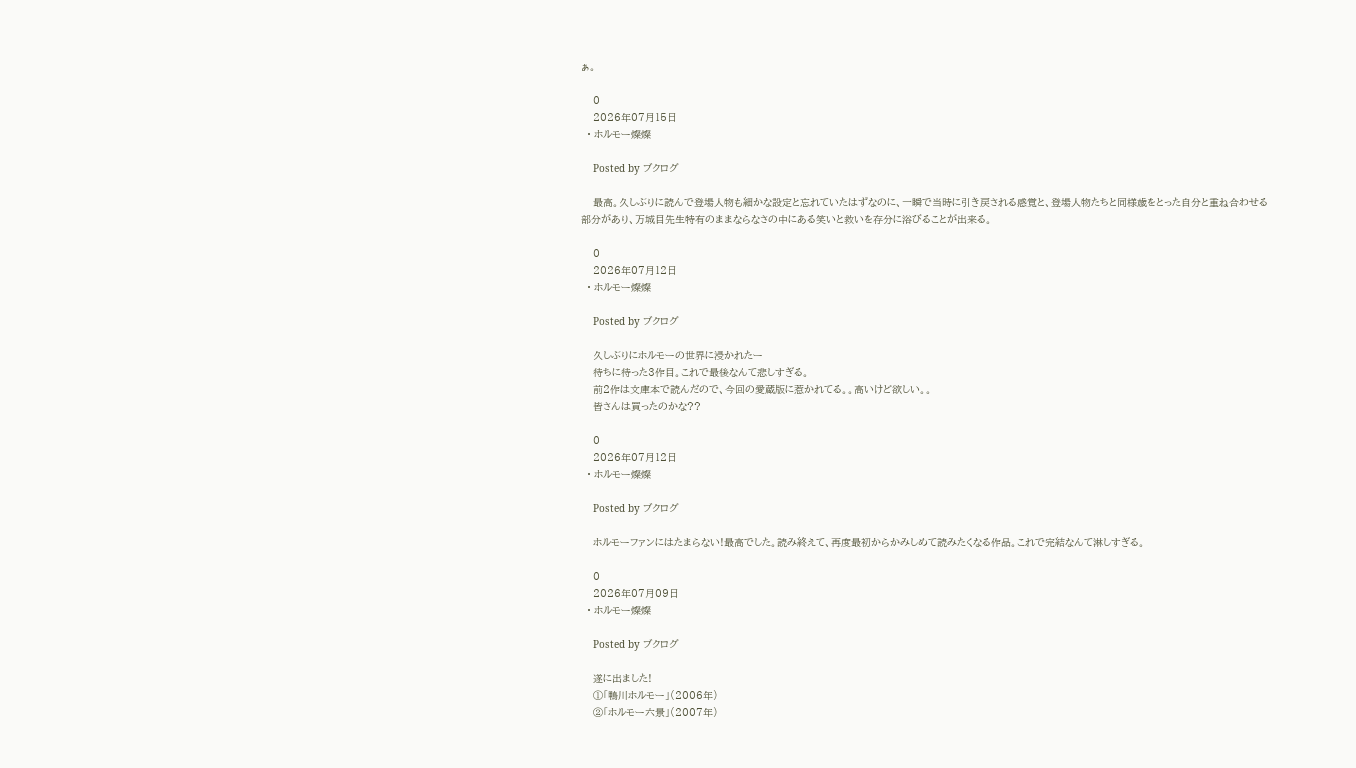ぁ。

    0
    2026年07月15日
  • ホルモー燦燦

    Posted by ブクログ

    最高。久しぶりに読んで登場人物も細かな設定と忘れていたはずなのに、一瞬で当時に引き戻される感覚と、登場人物たちと同様歳をとった自分と重ね合わせる部分があり、万城目先生特有のままならなさの中にある笑いと救いを存分に浴びることが出来る。

    0
    2026年07月12日
  • ホルモー燦燦

    Posted by ブクログ

    久しぶりにホルモーの世界に浸かれたー
    待ちに待った3作目。これで最後なんて悲しすぎる。
    前2作は文庫本で読んだので、今回の愛蔵版に惹かれてる。。高いけど欲しい。。
    皆さんは買ったのかな??

    0
    2026年07月12日
  • ホルモー燦燦

    Posted by ブクログ

    ホルモーファンにはたまらない!最高でした。読み終えて、再度最初からかみしめて読みたくなる作品。これで完結なんて淋しすぎる。

    0
    2026年07月09日
  • ホルモー燦燦

    Posted by ブクログ

    遂に出ました!
    ①「鴨川ホルモー」(2006年)
    ②「ホルモー六景」(2007年)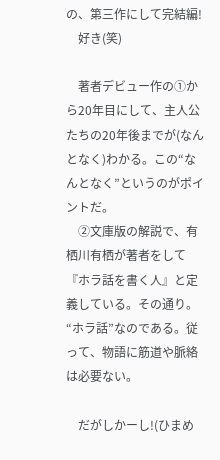の、第三作にして完結編!
    好き(笑)

    著者デビュー作の①から20年目にして、主人公たちの20年後までが(なんとなく)わかる。この“なんとなく”というのがポイントだ。
    ②文庫版の解説で、有栖川有栖が著者をして『ホラ話を書く人』と定義している。その通り。“ホラ話”なのである。従って、物語に筋道や脈絡は必要ない。

    だがしかーし!(ひまめ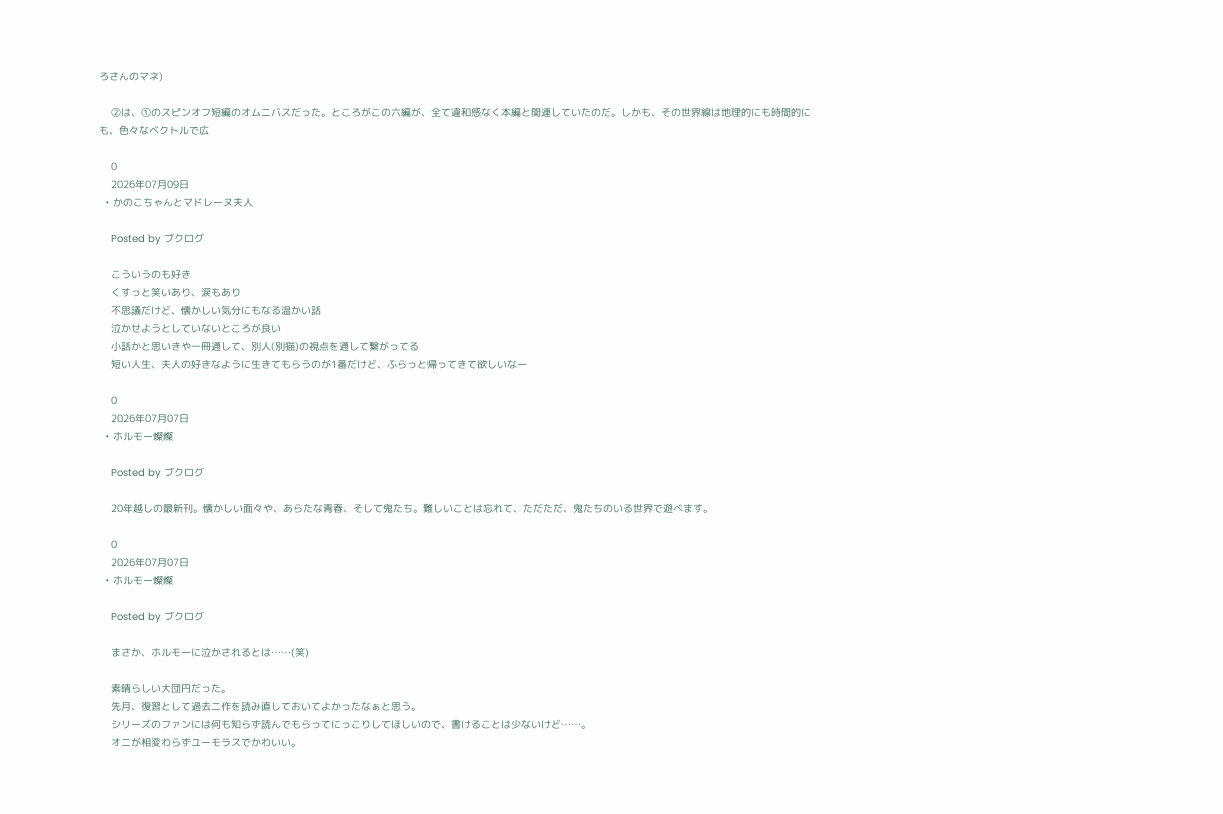ろさんのマネ)

    ②は、①のスピンオフ短編のオムニバスだった。ところがこの六編が、全て違和感なく本編と関連していたのだ。しかも、その世界線は地理的にも時間的にも、色々なベクトルで広

    0
    2026年07月09日
  • かのこちゃんとマドレーヌ夫人

    Posted by ブクログ

    こういうのも好き
    くすっと笑いあり、涙もあり
    不思議だけど、懐かしい気分にもなる温かい話
    泣かせようとしていないところが良い
    小話かと思いきや一冊通して、別人(別猫)の視点を通して繋がってる
    短い人生、夫人の好きなように生きてもらうのが1番だけど、ふらっと帰ってきて欲しいなー

    0
    2026年07月07日
  • ホルモー燦燦

    Posted by ブクログ

    20年越しの最新刊。懐かしい面々や、あらたな青春、そして鬼たち。難しいことは忘れて、ただただ、鬼たちのいる世界で遊べます。

    0
    2026年07月07日
  • ホルモー燦燦

    Posted by ブクログ

    まさか、ホルモーに泣かされるとは……(笑)

    素晴らしい大団円だった。
    先月、復習として過去二作を読み直しておいてよかったなぁと思う。
    シリーズのファンには何も知らず読んでもらってにっこりしてほしいので、書けることは少ないけど……。
    オニが相変わらずユーモラスでかわいい。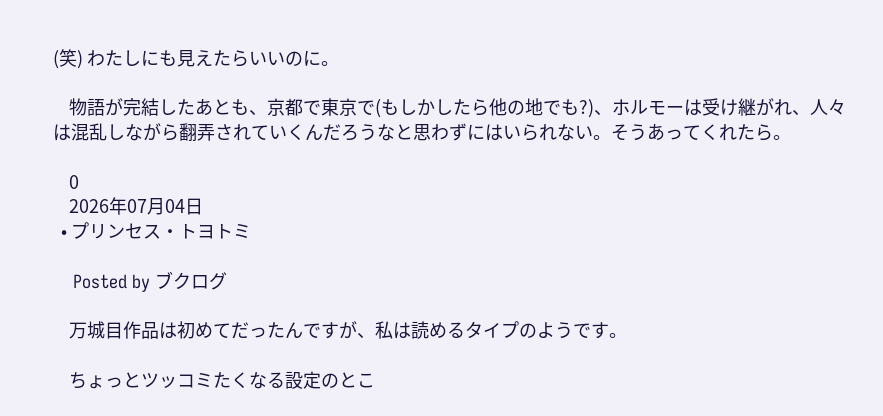(笑) わたしにも見えたらいいのに。

    物語が完結したあとも、京都で東京で(もしかしたら他の地でも?)、ホルモーは受け継がれ、人々は混乱しながら翻弄されていくんだろうなと思わずにはいられない。そうあってくれたら。

    0
    2026年07月04日
  • プリンセス・トヨトミ

    Posted by ブクログ

    万城目作品は初めてだったんですが、私は読めるタイプのようです。

    ちょっとツッコミたくなる設定のとこ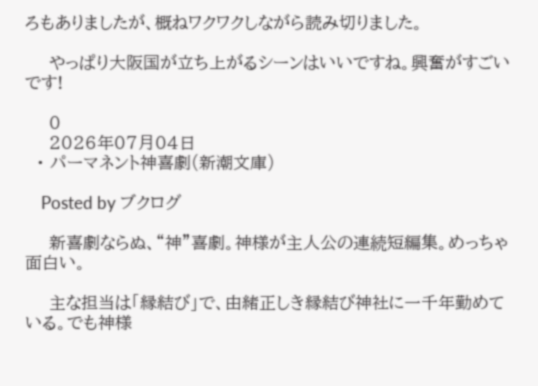ろもありましたが、概ねワクワクしながら読み切りました。

    やっぱり大阪国が立ち上がるシーンはいいですね。興奮がすごいです!

    0
    2026年07月04日
  • パーマネント神喜劇(新潮文庫)

    Posted by ブクログ

    新喜劇ならぬ、“神”喜劇。神様が主人公の連続短編集。めっちゃ面白い。

    主な担当は「縁結び」で、由緒正しき縁結び神社に一千年勤めている。でも神様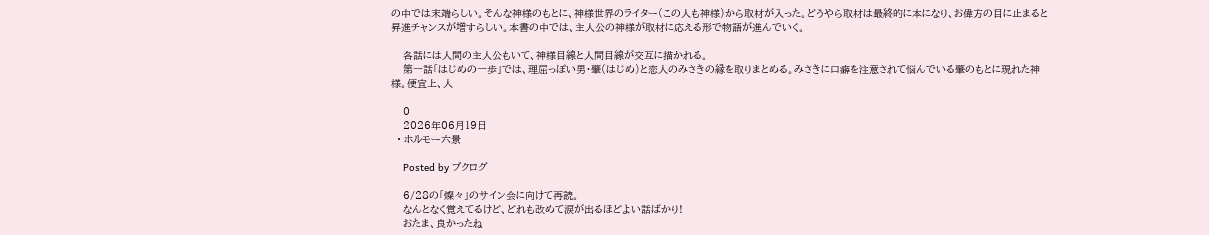の中では末端らしい。そんな神様のもとに、神様世界のライター(この人も神様)から取材が入った。どうやら取材は最終的に本になり、お偉方の目に止まると昇進チャンスが増すらしい。本書の中では、主人公の神様が取材に応える形で物語が進んでいく。

    各話には人間の主人公もいて、神様目線と人間目線が交互に描かれる。
    第一話「はじめの一歩」では、理屈っぽい男・肇(はじめ)と恋人のみさきの縁を取りまとめる。みさきに口癖を注意されて悩んでいる肇のもとに現れた神様。便宜上、人

    0
    2026年06月19日
  • ホルモー六景

    Posted by ブクログ

    6/28の「燦々」のサイン会に向けて再読。
    なんとなく覚えてるけど、どれも改めて涙が出るほどよい話ばかり!
    おたま、良かったね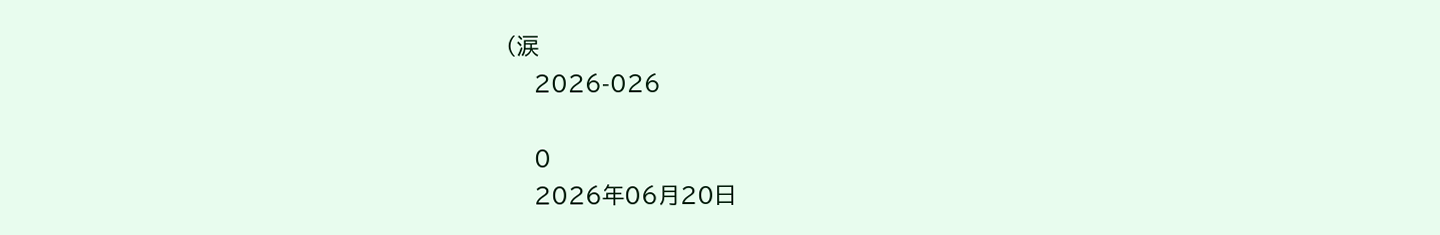(涙
    2026-026

    0
    2026年06月20日